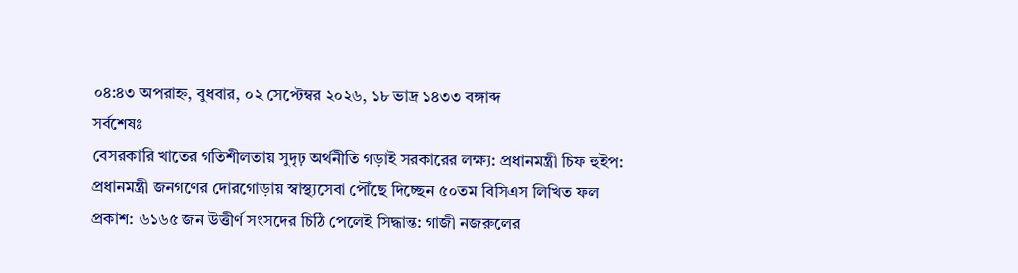০৪:৪৩ অপরাহ্ন, বুধবার, ০২ সেপ্টেম্বর ২০২৬, ১৮ ভাদ্র ১৪৩৩ বঙ্গাব্দ
সর্বশেষঃ
বেসরকারি খাতের গতিশীলতায় সুদৃঢ় অর্থনীতি গড়াই সরকারের লক্ষ্য: প্রধানমন্ত্রী চিফ হুইপ: প্রধানমন্ত্রী জনগণের দোরগোড়ায় স্বাস্থ্যসেবা পৌঁছে দিচ্ছেন ৫০তম বিসিএস লিখিত ফল প্রকাশ: ৬১৬৫ জন উত্তীর্ণ সংসদের চিঠি পেলেই সিদ্ধান্ত: গাজী নজরুলের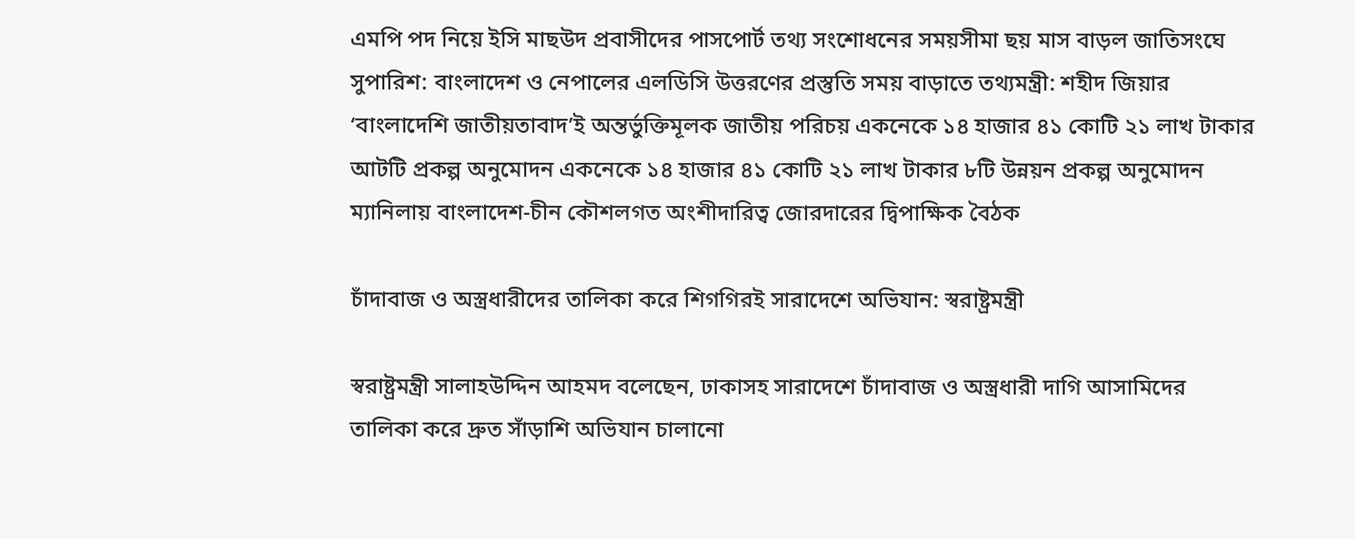এমপি পদ নিয়ে ইসি মাছউদ প্রবাসীদের পাসপোর্ট তথ্য সংশোধনের সময়সীমা ছয় মাস বাড়ল জাতিসংঘে সুপারিশ: বাংলাদেশ ও নেপালের এলডিসি উত্তরণের প্রস্তুতি সময় বাড়াতে তথ্যমন্ত্রী: শহীদ জিয়ার ‘বাংলাদেশি জাতীয়তাবাদ’ই অন্তর্ভুক্তিমূলক জাতীয় পরিচয় একনেকে ১৪ হাজার ৪১ কোটি ২১ লাখ টাকার আটটি প্রকল্প অনুমোদন একনেকে ১৪ হাজার ৪১ কোটি ২১ লাখ টাকার ৮টি উন্নয়ন প্রকল্প অনুমোদন ম্যানিলায় বাংলাদেশ-চীন কৌশলগত অংশীদারিত্ব জোরদারের দ্বিপাক্ষিক বৈঠক

চাঁদাবাজ ও অস্ত্রধারীদের তালিকা করে শিগগিরই সারাদেশে অভিযান: স্বরাষ্ট্রমন্ত্রী

স্বরাষ্ট্রমন্ত্রী সালাহউদ্দিন আহমদ বলেছেন, ঢাকাসহ সারাদেশে চাঁদাবাজ ও অস্ত্রধারী দাগি আসামিদের তালিকা করে দ্রুত সাঁড়াশি অভিযান চালানো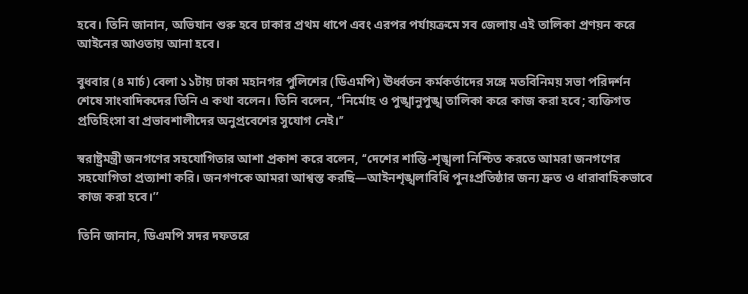হবে। তিনি জানান, অভিযান শুরু হবে ঢাকার প্রথম ধাপে এবং এরপর পর্যায়ক্রমে সব জেলায় এই তালিকা প্রণয়ন করে আইনের আওতায় আনা হবে।

বুধবার (৪ মার্চ) বেলা ১১টায় ঢাকা মহানগর পুলিশের (ডিএমপি) ঊর্ধ্বতন কর্মকর্তাদের সঙ্গে মতবিনিময় সভা পরিদর্শন শেষে সাংবাদিকদের তিনি এ কথা বলেন। তিনি বলেন, ‘‘নির্মোহ ও পুঙ্খানুপুঙ্খ তালিকা করে কাজ করা হবে; ব্যক্তিগত প্রতিহিংসা বা প্রভাবশালীদের অনুপ্রবেশের সুযোগ নেই।’’

স্বরাষ্ট্রমন্ত্রী জনগণের সহযোগিতার আশা প্রকাশ করে বলেন, ‘‘দেশের শান্তি-শৃঙ্খলা নিশ্চিত করতে আমরা জনগণের সহযোগিতা প্রত্যাশা করি। জনগণকে আমরা আশ্বস্ত করছি—আইনশৃঙ্খলাবিধি পুনঃপ্রতিষ্ঠার জন্য দ্রুত ও ধারাবাহিকভাবে কাজ করা হবে।’’

তিনি জানান, ডিএমপি সদর দফতরে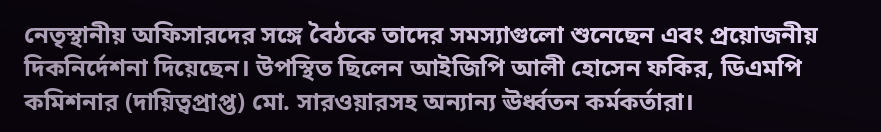নেতৃস্থানীয় অফিসারদের সঙ্গে বৈঠকে তাদের সমস্যাগুলো শুনেছেন এবং প্রয়োজনীয় দিকনির্দেশনা দিয়েছেন। উপস্থিত ছিলেন আইজিপি আলী হোসেন ফকির, ডিএমপি কমিশনার (দায়িত্বপ্রাপ্ত) মো. সারওয়ারসহ অন্যান্য ঊর্ধ্বতন কর্মকর্তারা।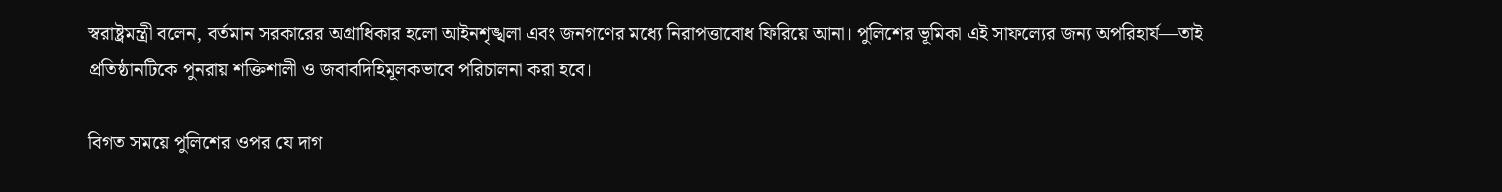স্বরাষ্ট্রমন্ত্রী বলেন, বর্তমান সরকারের অগ্রাধিকার হলো আইনশৃঙ্খলা এবং জনগণের মধ্যে নিরাপত্তাবোধ ফিরিয়ে আনা। পুলিশের ভূমিকা এই সাফল্যের জন্য অপরিহার্য—তাই প্রতিষ্ঠানটিকে পুনরায় শক্তিশালী ও জবাবদিহিমূলকভাবে পরিচালনা করা হবে।

বিগত সময়ে পুলিশের ওপর যে দাগ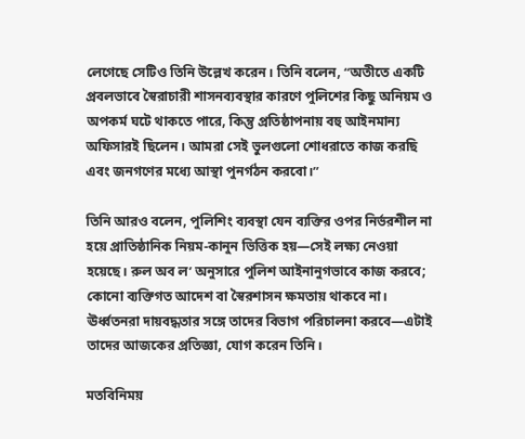লেগেছে সেটিও তিনি উল্লেখ করেন। তিনি বলেন, ‘‘অতীতে একটি প্রবলভাবে স্বৈরাচারী শাসনব্যবস্থার কারণে পুলিশের কিছু অনিয়ম ও অপকর্ম ঘটে থাকতে পারে, কিন্তু প্রতিষ্ঠাপনায় বহু আইনমান্য অফিসারই ছিলেন। আমরা সেই ভুলগুলো শোধরাতে কাজ করছি এবং জনগণের মধ্যে আস্থা পুনর্গঠন করবো।’’

তিনি আরও বলেন, পুলিশিং ব্যবস্থা যেন ব্যক্তির ওপর নির্ভরশীল না হয়ে প্রাতিষ্ঠানিক নিয়ম-কানুন ভিত্তিক হয়—সেই লক্ষ্য নেওয়া হয়েছে। রুল অব ল’ অনুসারে পুলিশ আইনানুগভাবে কাজ করবে; কোনো ব্যক্তিগত আদেশ বা স্বৈরশাসন ক্ষমতায় থাকবে না। ঊর্ধ্বতনরা দায়বদ্ধতার সঙ্গে তাদের বিভাগ পরিচালনা করবে—এটাই তাদের আজকের প্রতিজ্ঞা, যোগ করেন তিনি।

মতবিনিময়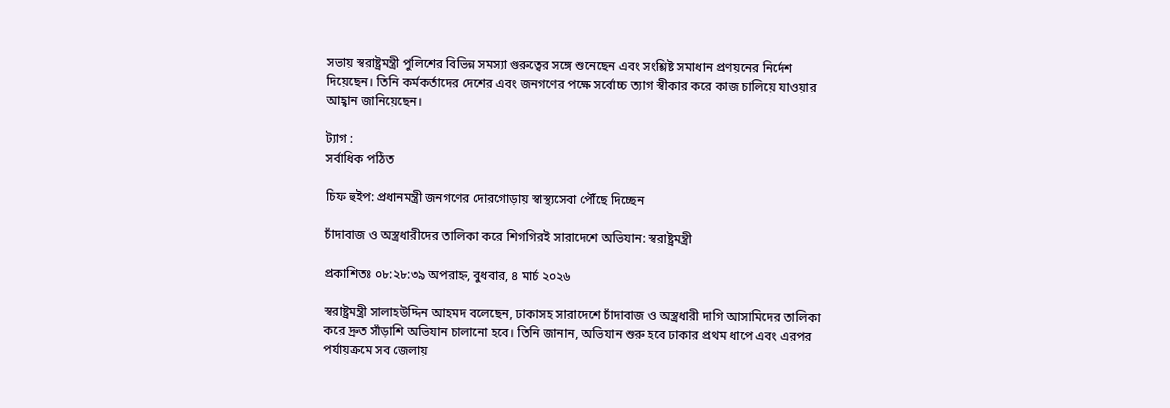সভায় স্বরাষ্ট্রমন্ত্রী পুলিশের বিভিন্ন সমস্যা গুরুত্বের সঙ্গে শুনেছেন এবং সংশ্লিষ্ট সমাধান প্রণয়নের নির্দেশ দিয়েছেন। তিনি কর্মকর্তাদের দেশের এবং জনগণের পক্ষে সর্বোচ্চ ত্যাগ স্বীকার করে কাজ চালিয়ে যাওয়ার আহ্বান জানিয়েছেন।

ট্যাগ :
সর্বাধিক পঠিত

চিফ হুইপ: প্রধানমন্ত্রী জনগণের দোরগোড়ায় স্বাস্থ্যসেবা পৌঁছে দিচ্ছেন

চাঁদাবাজ ও অস্ত্রধারীদের তালিকা করে শিগগিরই সারাদেশে অভিযান: স্বরাষ্ট্রমন্ত্রী

প্রকাশিতঃ ০৮:২৮:৩৯ অপরাহ্ন, বুধবার, ৪ মার্চ ২০২৬

স্বরাষ্ট্রমন্ত্রী সালাহউদ্দিন আহমদ বলেছেন, ঢাকাসহ সারাদেশে চাঁদাবাজ ও অস্ত্রধারী দাগি আসামিদের তালিকা করে দ্রুত সাঁড়াশি অভিযান চালানো হবে। তিনি জানান, অভিযান শুরু হবে ঢাকার প্রথম ধাপে এবং এরপর পর্যায়ক্রমে সব জেলায়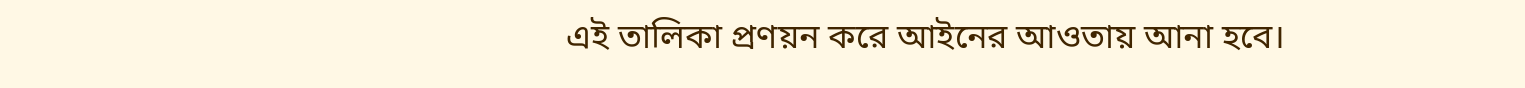এই তালিকা প্রণয়ন করে আইনের আওতায় আনা হবে।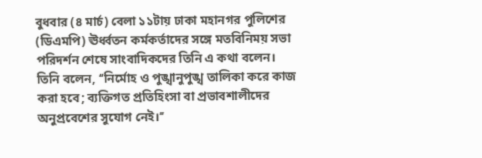বুধবার (৪ মার্চ) বেলা ১১টায় ঢাকা মহানগর পুলিশের (ডিএমপি) ঊর্ধ্বতন কর্মকর্তাদের সঙ্গে মতবিনিময় সভা পরিদর্শন শেষে সাংবাদিকদের তিনি এ কথা বলেন। তিনি বলেন, ‘‘নির্মোহ ও পুঙ্খানুপুঙ্খ তালিকা করে কাজ করা হবে; ব্যক্তিগত প্রতিহিংসা বা প্রভাবশালীদের অনুপ্রবেশের সুযোগ নেই।’’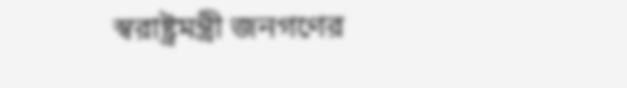স্বরাষ্ট্রমন্ত্রী জনগণের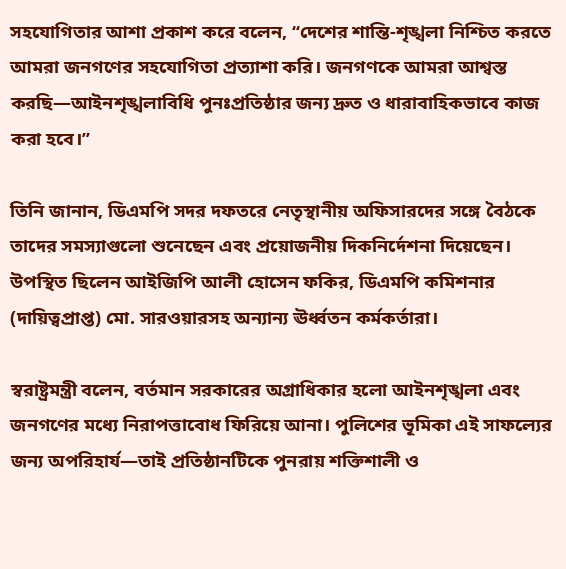সহযোগিতার আশা প্রকাশ করে বলেন, ‘‘দেশের শান্তি-শৃঙ্খলা নিশ্চিত করতে আমরা জনগণের সহযোগিতা প্রত্যাশা করি। জনগণকে আমরা আশ্বস্ত করছি—আইনশৃঙ্খলাবিধি পুনঃপ্রতিষ্ঠার জন্য দ্রুত ও ধারাবাহিকভাবে কাজ করা হবে।’’

তিনি জানান, ডিএমপি সদর দফতরে নেতৃস্থানীয় অফিসারদের সঙ্গে বৈঠকে তাদের সমস্যাগুলো শুনেছেন এবং প্রয়োজনীয় দিকনির্দেশনা দিয়েছেন। উপস্থিত ছিলেন আইজিপি আলী হোসেন ফকির, ডিএমপি কমিশনার (দায়িত্বপ্রাপ্ত) মো. সারওয়ারসহ অন্যান্য ঊর্ধ্বতন কর্মকর্তারা।

স্বরাষ্ট্রমন্ত্রী বলেন, বর্তমান সরকারের অগ্রাধিকার হলো আইনশৃঙ্খলা এবং জনগণের মধ্যে নিরাপত্তাবোধ ফিরিয়ে আনা। পুলিশের ভূমিকা এই সাফল্যের জন্য অপরিহার্য—তাই প্রতিষ্ঠানটিকে পুনরায় শক্তিশালী ও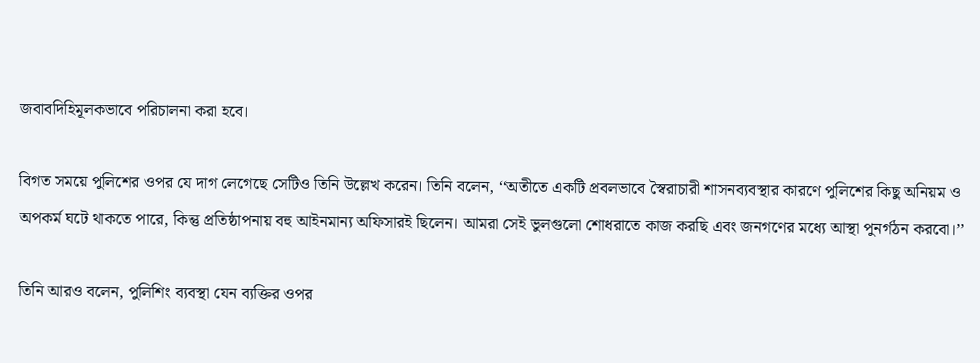জবাবদিহিমূলকভাবে পরিচালনা করা হবে।

বিগত সময়ে পুলিশের ওপর যে দাগ লেগেছে সেটিও তিনি উল্লেখ করেন। তিনি বলেন, ‘‘অতীতে একটি প্রবলভাবে স্বৈরাচারী শাসনব্যবস্থার কারণে পুলিশের কিছু অনিয়ম ও অপকর্ম ঘটে থাকতে পারে, কিন্তু প্রতিষ্ঠাপনায় বহু আইনমান্য অফিসারই ছিলেন। আমরা সেই ভুলগুলো শোধরাতে কাজ করছি এবং জনগণের মধ্যে আস্থা পুনর্গঠন করবো।’’

তিনি আরও বলেন, পুলিশিং ব্যবস্থা যেন ব্যক্তির ওপর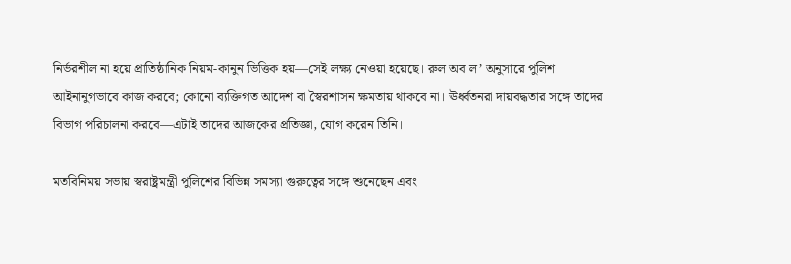নির্ভরশীল না হয়ে প্রাতিষ্ঠানিক নিয়ম-কানুন ভিত্তিক হয়—সেই লক্ষ্য নেওয়া হয়েছে। রুল অব ল’ অনুসারে পুলিশ আইনানুগভাবে কাজ করবে; কোনো ব্যক্তিগত আদেশ বা স্বৈরশাসন ক্ষমতায় থাকবে না। ঊর্ধ্বতনরা দায়বদ্ধতার সঙ্গে তাদের বিভাগ পরিচালনা করবে—এটাই তাদের আজকের প্রতিজ্ঞা, যোগ করেন তিনি।

মতবিনিময় সভায় স্বরাষ্ট্রমন্ত্রী পুলিশের বিভিন্ন সমস্যা গুরুত্বের সঙ্গে শুনেছেন এবং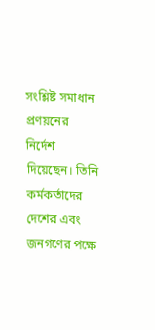সংশ্লিষ্ট সমাধান প্রণয়নের নির্দেশ দিয়েছেন। তিনি কর্মকর্তাদের দেশের এবং জনগণের পক্ষে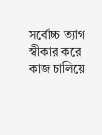সর্বোচ্চ ত্যাগ স্বীকার করে কাজ চালিয়ে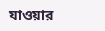যাওয়ার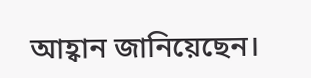আহ্বান জানিয়েছেন।